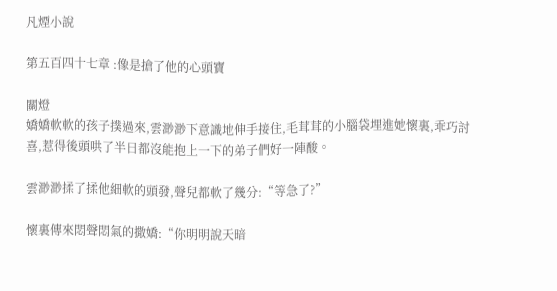凡煙小說

第五百四十七章 :像是搶了他的心頭寶

關燈
嬌嬌軟軟的孩子撲過來,雲渺渺下意識地伸手接住,毛茸茸的小腦袋埋進她懷裏,乖巧討喜,惹得後頭哄了半日都沒能抱上一下的弟子們好一陣酸。

雲渺渺揉了揉他細軟的頭發,聲兒都軟了幾分:“等急了?”

懷裏傳來悶聲悶氣的撒嬌:“你明明說天暗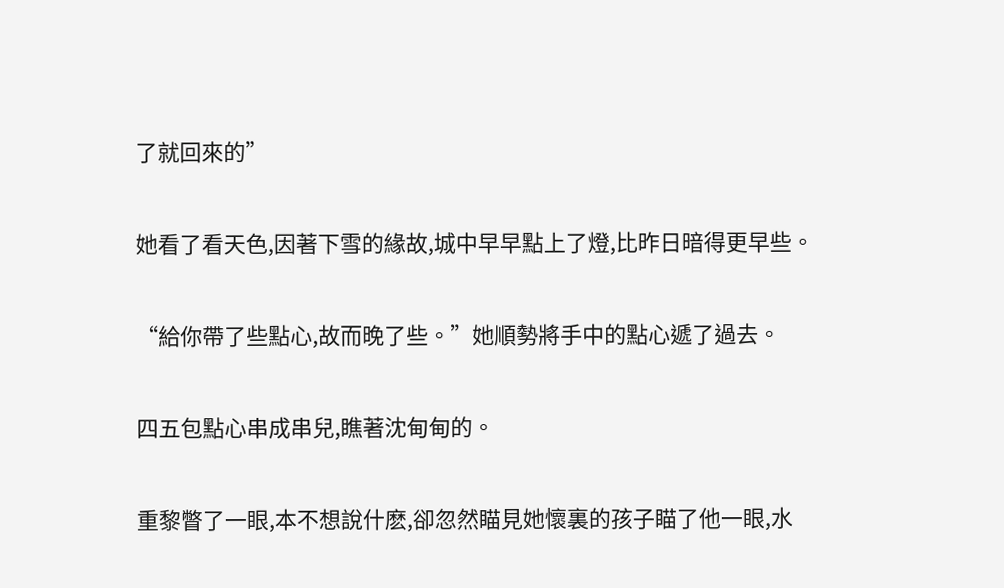了就回來的”

她看了看天色,因著下雪的緣故,城中早早點上了燈,比昨日暗得更早些。

“給你帶了些點心,故而晚了些。”她順勢將手中的點心遞了過去。

四五包點心串成串兒,瞧著沈甸甸的。

重黎瞥了一眼,本不想說什麽,卻忽然瞄見她懷裏的孩子瞄了他一眼,水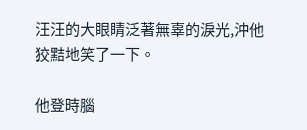汪汪的大眼睛泛著無辜的淚光,沖他狡黠地笑了一下。

他登時腦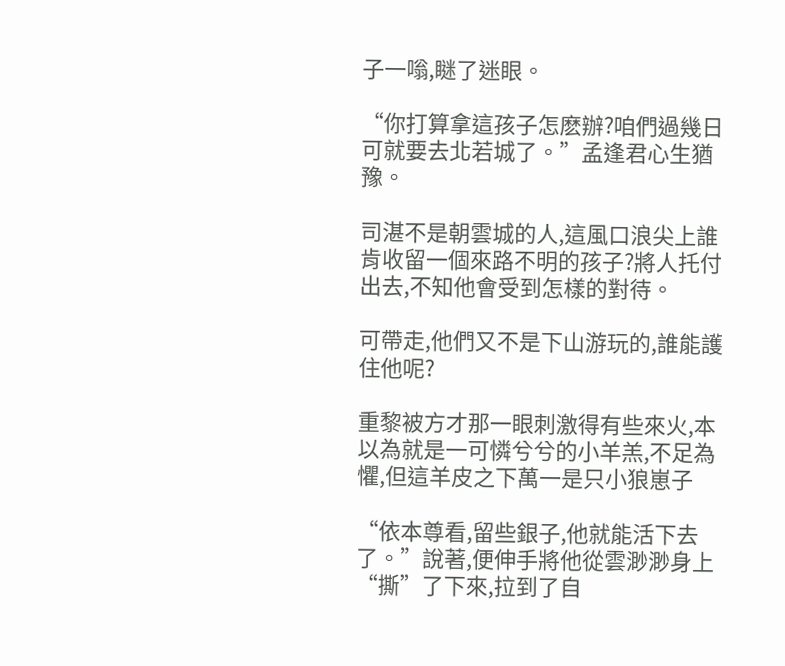子一嗡,瞇了迷眼。

“你打算拿這孩子怎麽辦?咱們過幾日可就要去北若城了。”孟逢君心生猶豫。

司湛不是朝雲城的人,這風口浪尖上誰肯收留一個來路不明的孩子?將人托付出去,不知他會受到怎樣的對待。

可帶走,他們又不是下山游玩的,誰能護住他呢?

重黎被方才那一眼刺激得有些來火,本以為就是一可憐兮兮的小羊羔,不足為懼,但這羊皮之下萬一是只小狼崽子

“依本尊看,留些銀子,他就能活下去了。”說著,便伸手將他從雲渺渺身上“撕”了下來,拉到了自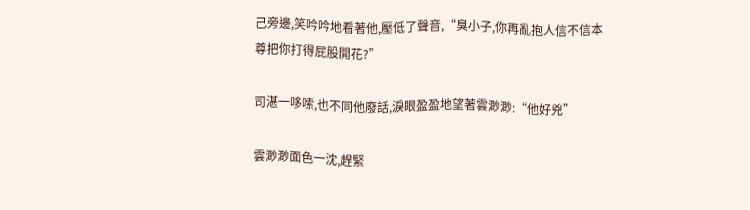己旁邊,笑吟吟地看著他,壓低了聲音,“臭小子,你再亂抱人信不信本尊把你打得屁股開花?”

司湛一哆嗦,也不同他廢話,淚眼盈盈地望著雲渺渺:“他好兇”

雲渺渺面色一沈,趕緊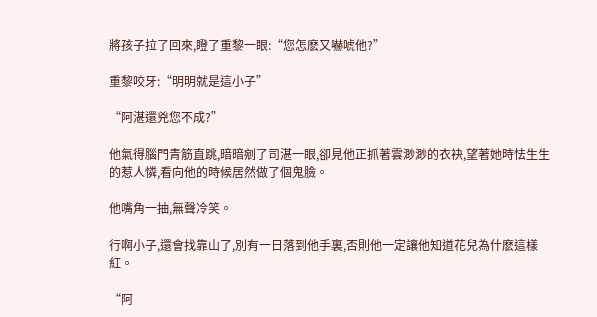將孩子拉了回來,瞪了重黎一眼:“您怎麽又嚇唬他?”

重黎咬牙:“明明就是這小子”

“阿湛還兇您不成?”

他氣得腦門青筋直跳,暗暗剜了司湛一眼,卻見他正抓著雲渺渺的衣袂,望著她時怯生生的惹人憐,看向他的時候居然做了個鬼臉。

他嘴角一抽,無聲冷笑。

行啊小子,還會找靠山了,別有一日落到他手裏,否則他一定讓他知道花兒為什麽這樣紅。

“阿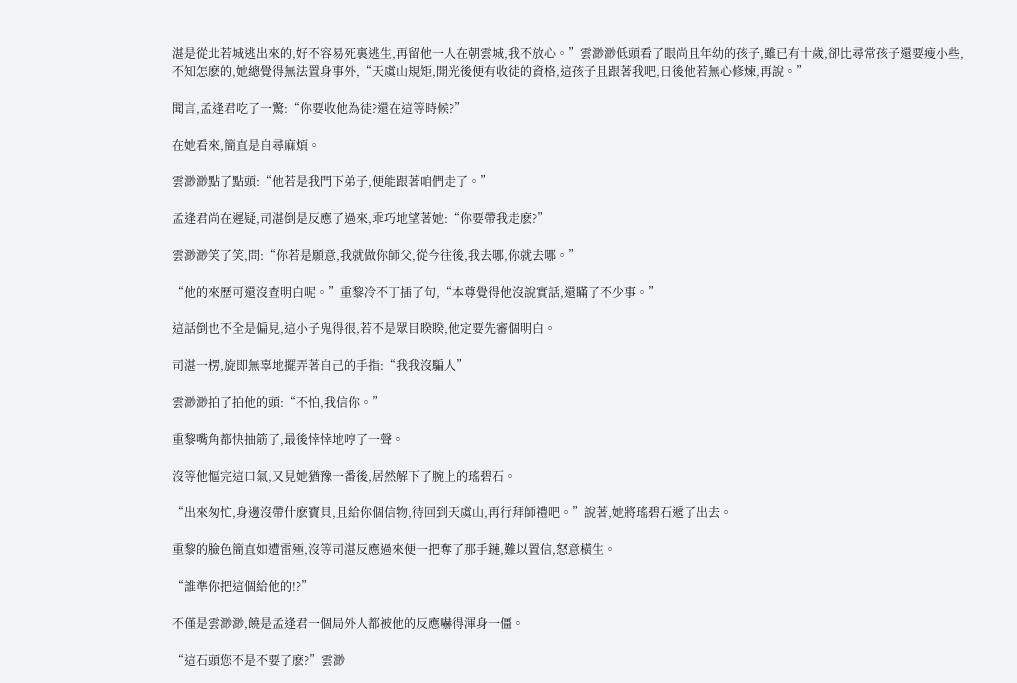湛是從北若城逃出來的,好不容易死裏逃生,再留他一人在朝雲城,我不放心。”雲渺渺低頭看了眼尚且年幼的孩子,雖已有十歲,卻比尋常孩子還要瘦小些,不知怎麽的,她總覺得無法置身事外,“天虞山規矩,開光後便有收徒的資格,這孩子且跟著我吧,日後他若無心修煉,再說。”

聞言,孟逢君吃了一驚:“你要收他為徒?還在這等時候?”

在她看來,簡直是自尋麻煩。

雲渺渺點了點頭:“他若是我門下弟子,便能跟著咱們走了。”

孟逢君尚在遲疑,司湛倒是反應了過來,乖巧地望著她:“你要帶我走麽?”

雲渺渺笑了笑,問:“你若是願意,我就做你師父,從今往後,我去哪,你就去哪。”

“他的來歷可還沒查明白呢。”重黎冷不丁插了句,“本尊覺得他沒說實話,還瞞了不少事。”

這話倒也不全是偏見,這小子鬼得很,若不是眾目睽睽,他定要先審個明白。

司湛一楞,旋即無辜地擺弄著自己的手指:“我我沒騙人”

雲渺渺拍了拍他的頭:“不怕,我信你。”

重黎嘴角都快抽筋了,最後悻悻地哼了一聲。

沒等他慪完這口氣,又見她猶豫一番後,居然解下了腕上的瑤碧石。

“出來匆忙,身邊沒帶什麽寶貝,且給你個信物,待回到天虞山,再行拜師禮吧。”說著,她將瑤碧石遞了出去。

重黎的臉色簡直如遭雷殛,沒等司湛反應過來便一把奪了那手鏈,難以置信,怒意橫生。

“誰準你把這個給他的!?”

不僅是雲渺渺,饒是孟逢君一個局外人都被他的反應嚇得渾身一僵。

“這石頭您不是不要了麽?”雲渺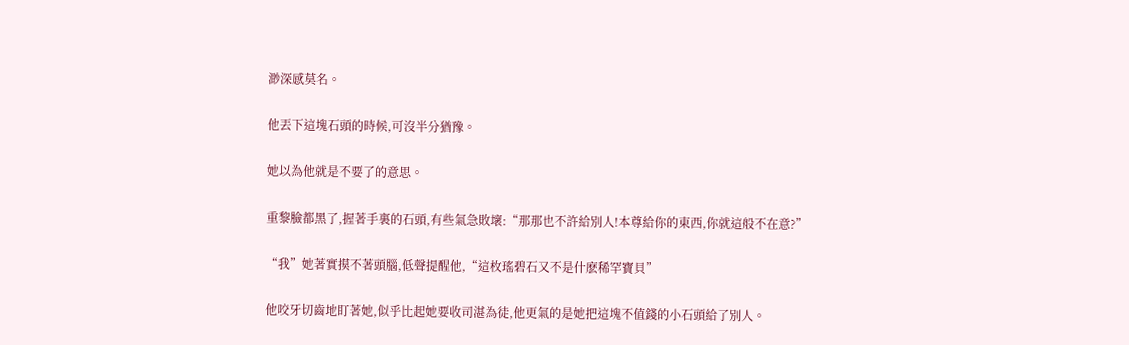渺深感莫名。

他丟下這塊石頭的時候,可沒半分猶豫。

她以為他就是不要了的意思。

重黎臉都黑了,握著手裏的石頭,有些氣急敗壞:“那那也不許給別人!本尊給你的東西,你就這般不在意?”

“我”她著實摸不著頭腦,低聲提醒他,“這枚瑤碧石又不是什麽稀罕寶貝”

他咬牙切齒地盯著她,似乎比起她要收司湛為徒,他更氣的是她把這塊不值錢的小石頭給了別人。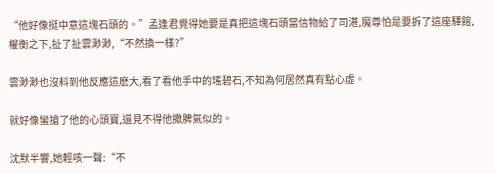“他好像挺中意這塊石頭的。”孟逢君覺得她要是真把這塊石頭當信物給了司湛,魔尊怕是要拆了這座驛館,權衡之下,扯了扯雲渺渺,“不然換一樣?”

雲渺渺也沒料到他反應這麽大,看了看他手中的瑤碧石,不知為何居然真有點心虛。

就好像蠻搶了他的心頭寶,還見不得他撒脾氣似的。

沈默半響,她輕咳一聲:“不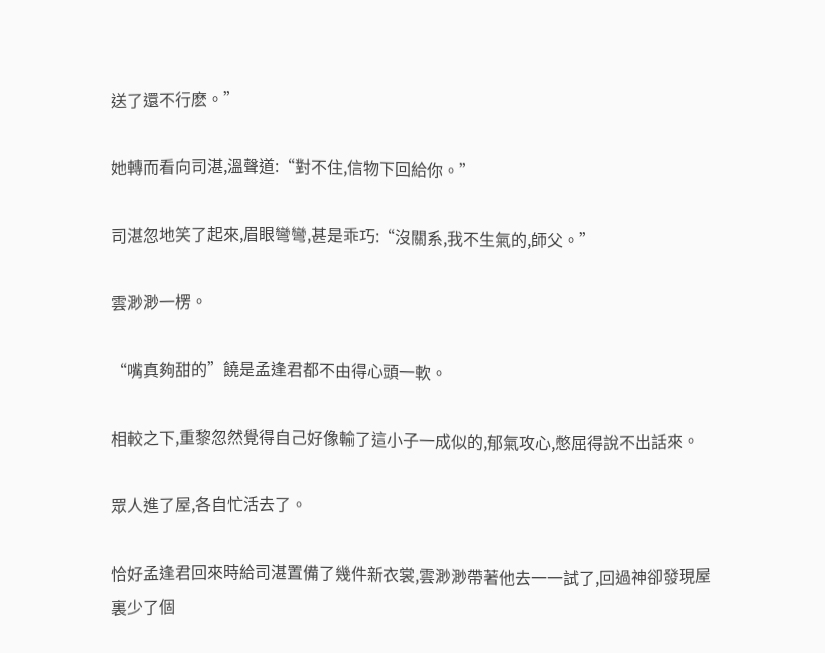送了還不行麽。”

她轉而看向司湛,溫聲道:“對不住,信物下回給你。”

司湛忽地笑了起來,眉眼彎彎,甚是乖巧:“沒關系,我不生氣的,師父。”

雲渺渺一楞。

“嘴真夠甜的”饒是孟逢君都不由得心頭一軟。

相較之下,重黎忽然覺得自己好像輸了這小子一成似的,郁氣攻心,憋屈得說不出話來。

眾人進了屋,各自忙活去了。

恰好孟逢君回來時給司湛置備了幾件新衣裳,雲渺渺帶著他去一一試了,回過神卻發現屋裏少了個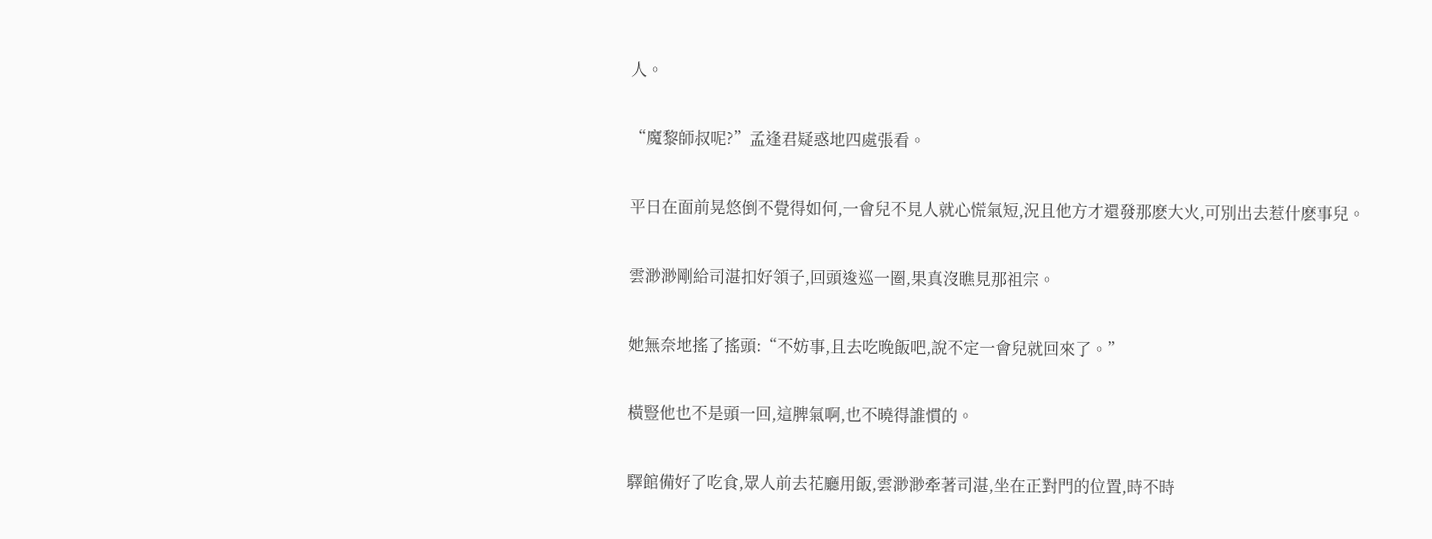人。

“魔黎師叔呢?”孟逢君疑惑地四處張看。

平日在面前晃悠倒不覺得如何,一會兒不見人就心慌氣短,況且他方才還發那麽大火,可別出去惹什麽事兒。

雲渺渺剛給司湛扣好領子,回頭逡巡一圈,果真沒瞧見那祖宗。

她無奈地搖了搖頭:“不妨事,且去吃晚飯吧,說不定一會兒就回來了。”

橫豎他也不是頭一回,這脾氣啊,也不曉得誰慣的。

驛館備好了吃食,眾人前去花廳用飯,雲渺渺牽著司湛,坐在正對門的位置,時不時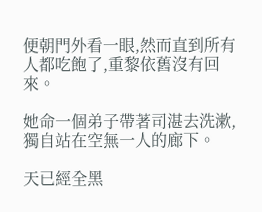便朝門外看一眼,然而直到所有人都吃飽了,重黎依舊沒有回來。

她命一個弟子帶著司湛去洗漱,獨自站在空無一人的廊下。

天已經全黑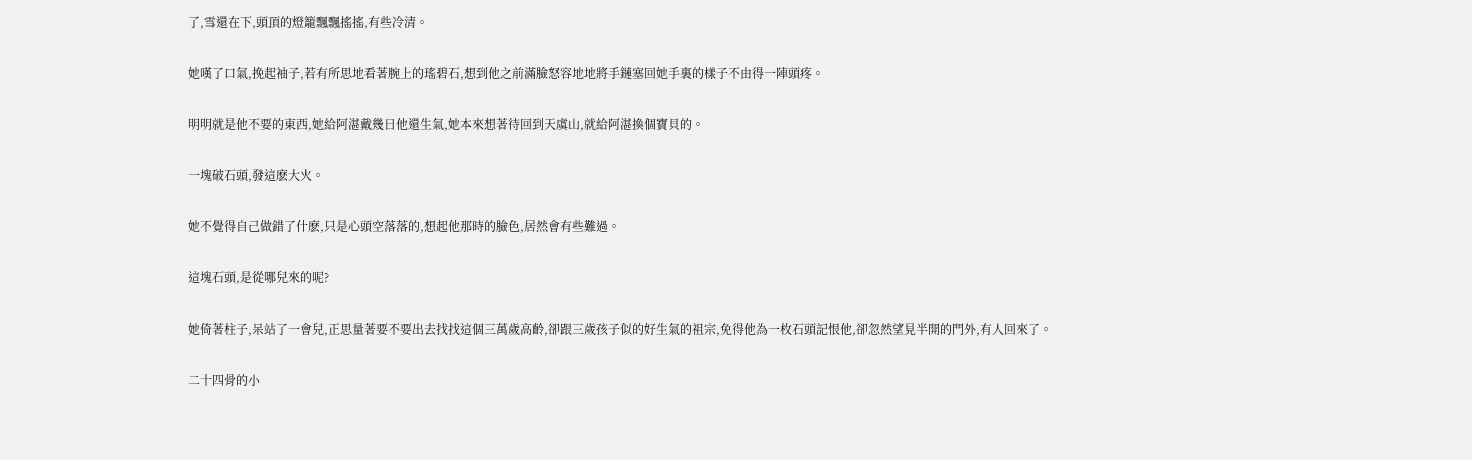了,雪還在下,頭頂的燈籠飄飄搖搖,有些冷清。

她嘆了口氣,挽起袖子,若有所思地看著腕上的瑤碧石,想到他之前滿臉怒容地地將手鏈塞回她手裏的樣子不由得一陣頭疼。

明明就是他不要的東西,她給阿湛戴幾日他還生氣,她本來想著待回到天虞山,就給阿湛換個寶貝的。

一塊破石頭,發這麽大火。

她不覺得自己做錯了什麽,只是心頭空落落的,想起他那時的臉色,居然會有些難過。

這塊石頭,是從哪兒來的呢?

她倚著柱子,呆站了一會兒,正思量著要不要出去找找這個三萬歲高齡,卻跟三歲孩子似的好生氣的祖宗,免得他為一枚石頭記恨他,卻忽然望見半開的門外,有人回來了。

二十四骨的小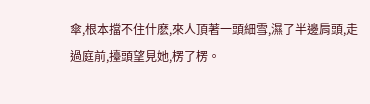傘,根本擋不住什麽,來人頂著一頭細雪,濕了半邊肩頭,走過庭前,擡頭望見她,楞了楞。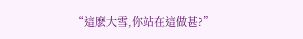“這麽大雪,你站在這做甚?”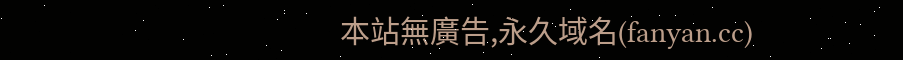本站無廣告,永久域名(fanyan.cc)